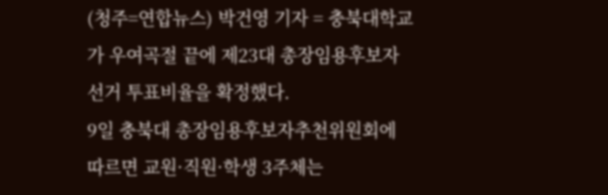(청주=연합뉴스) 박건영 기자 = 충북대학교가 우여곡절 끝에 제23대 총장임용후보자선거 투표비율을 확정했다.
9일 충북대 총장임용후보자추천위원회에 따르면 교원·직원·학생 3주체는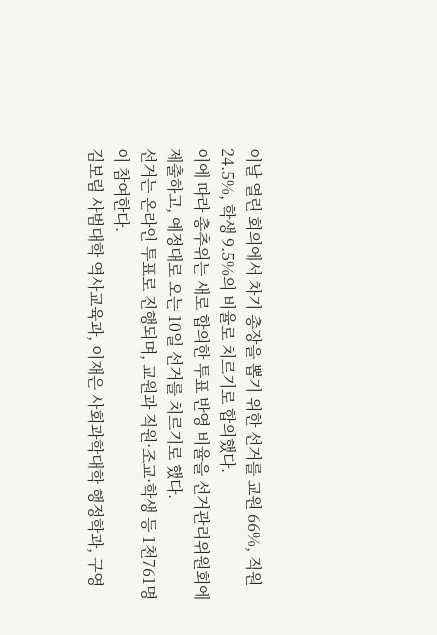이날 열린 회의에서 차기 총장을 뽑기 위한 선거를 교원 66%, 직원 24.5%, 학생 9.5%의 비율로 치르기로 합의했다.
이에 따라 총추위는 새로 합의한 투표 반영 비율을 선거관리위원회에 제출하고, 예정대로 오는 10일 선거를 치르기로 했다.
선거는 온라인 투표로 진행되며, 교원과 직원·조교·학생 등 1천761명이 참여한다.
김보림 사범대학 역사교육과, 이재은 사회과학대학 행정학과, 구영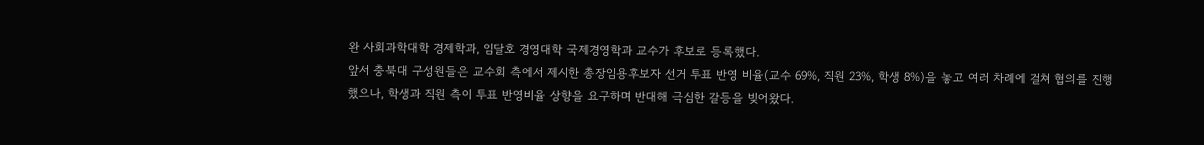완 사회과학대학 경제학과, 임달호 경영대학 국제경영학과 교수가 후보로 등록했다.
앞서 충북대 구성원들은 교수회 측에서 제시한 총장임용후보자 선거 투표 반영 비율(교수 69%, 직원 23%, 학생 8%)을 놓고 여러 차례에 걸쳐 협의를 진행했으나, 학생과 직원 측이 투표 반영비율 상향을 요구하며 반대해 극심한 갈등을 빚어왔다.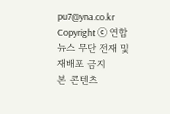pu7@yna.co.kr
Copyright ⓒ 연합뉴스 무단 전재 및 재배포 금지
본 콘텐츠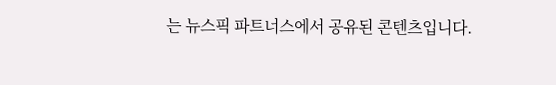는 뉴스픽 파트너스에서 공유된 콘텐츠입니다.